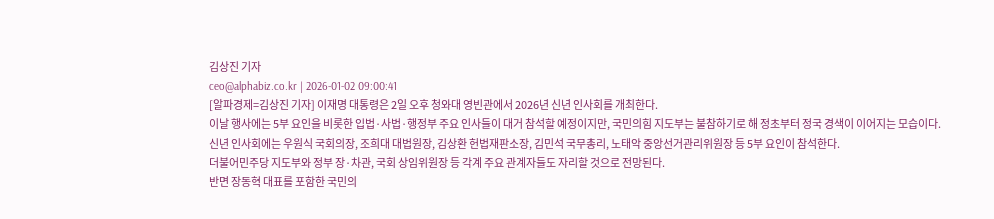김상진 기자
ceo@alphabiz.co.kr | 2026-01-02 09:00:41
[알파경제=김상진 기자] 이재명 대통령은 2일 오후 청와대 영빈관에서 2026년 신년 인사회를 개최한다.
이날 행사에는 5부 요인을 비롯한 입법·사법·행정부 주요 인사들이 대거 참석할 예정이지만, 국민의힘 지도부는 불참하기로 해 정초부터 정국 경색이 이어지는 모습이다.
신년 인사회에는 우원식 국회의장, 조희대 대법원장, 김상환 헌법재판소장, 김민석 국무총리, 노태악 중앙선거관리위원장 등 5부 요인이 참석한다.
더불어민주당 지도부와 정부 장·차관, 국회 상임위원장 등 각계 주요 관계자들도 자리할 것으로 전망된다.
반면 장동혁 대표를 포함한 국민의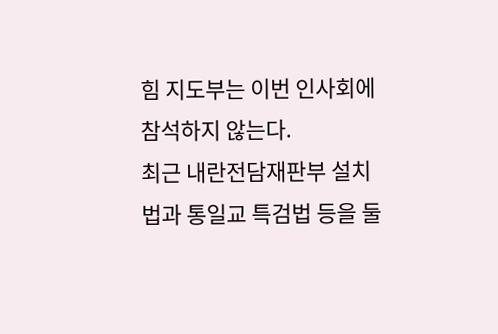힘 지도부는 이번 인사회에 참석하지 않는다.
최근 내란전담재판부 설치법과 통일교 특검법 등을 둘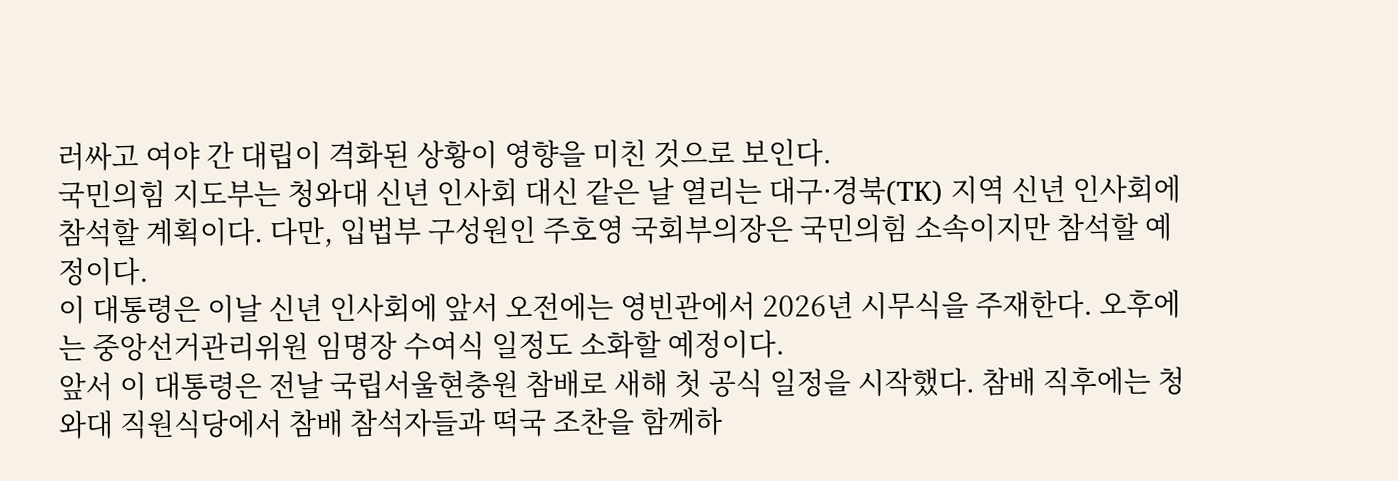러싸고 여야 간 대립이 격화된 상황이 영향을 미친 것으로 보인다.
국민의힘 지도부는 청와대 신년 인사회 대신 같은 날 열리는 대구·경북(TK) 지역 신년 인사회에 참석할 계획이다. 다만, 입법부 구성원인 주호영 국회부의장은 국민의힘 소속이지만 참석할 예정이다.
이 대통령은 이날 신년 인사회에 앞서 오전에는 영빈관에서 2026년 시무식을 주재한다. 오후에는 중앙선거관리위원 임명장 수여식 일정도 소화할 예정이다.
앞서 이 대통령은 전날 국립서울현충원 참배로 새해 첫 공식 일정을 시작했다. 참배 직후에는 청와대 직원식당에서 참배 참석자들과 떡국 조찬을 함께하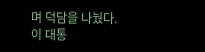며 덕담을 나눴다.
이 대통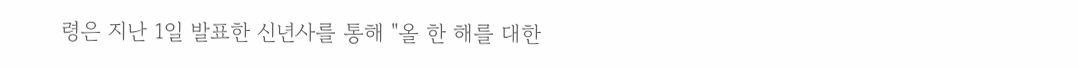령은 지난 1일 발표한 신년사를 통해 "올 한 해를 대한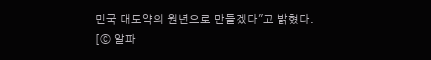민국 대도약의 원년으로 만들겠다"고 밝혔다.
[ⓒ 알파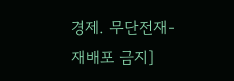경제. 무단전재-재배포 금지]